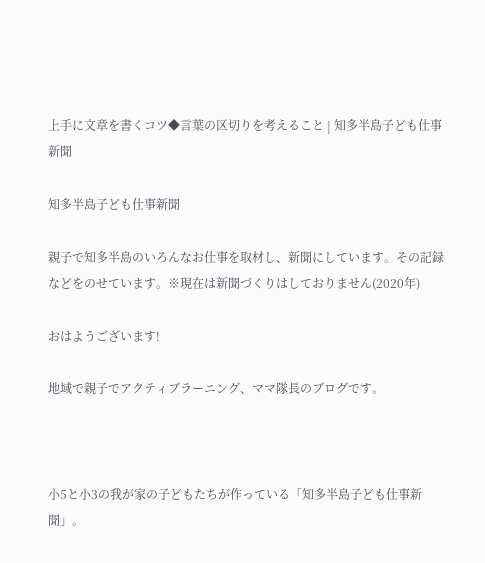上手に文章を書くコツ◆言葉の区切りを考えること | 知多半島子ども仕事新聞

知多半島子ども仕事新聞

親子で知多半島のいろんなお仕事を取材し、新聞にしています。その記録などをのせています。※現在は新聞づくりはしておりません(2020年)

おはようございます!

地域で親子でアクティブラーニング、ママ隊長のブログです。



小5と小3の我が家の子どもたちが作っている「知多半島子ども仕事新聞」。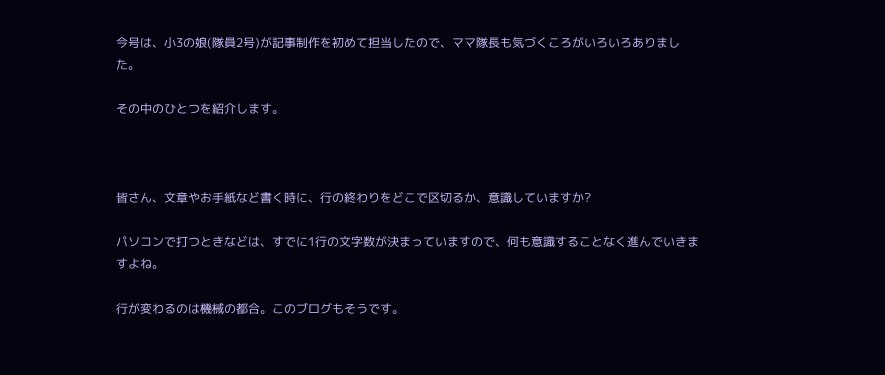今号は、小3の娘(隊員2号)が記事制作を初めて担当したので、ママ隊長も気づくころがいろいろありました。

その中のひとつを紹介します。



皆さん、文章やお手紙など書く時に、行の終わりをどこで区切るか、意識していますか?

パソコンで打つときなどは、すでに1行の文字数が決まっていますので、何も意識することなく進んでいきますよね。

行が変わるのは機械の都合。このブログもそうです。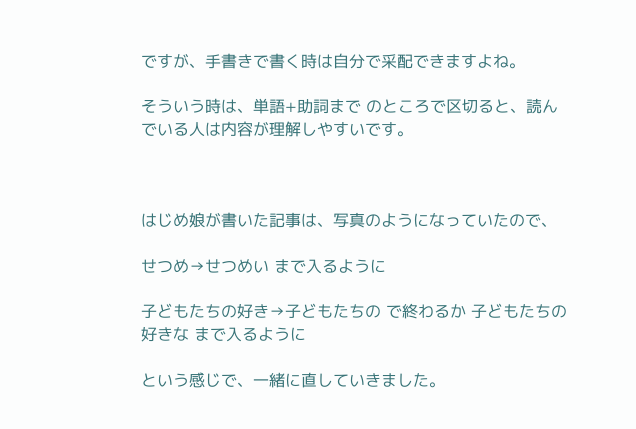ですが、手書きで書く時は自分で采配できますよね。

そういう時は、単語+助詞まで のところで区切ると、読んでいる人は内容が理解しやすいです。



はじめ娘が書いた記事は、写真のようになっていたので、

せつめ→せつめい まで入るように

子どもたちの好き→子どもたちの で終わるか 子どもたちの好きな まで入るように

という感じで、一緒に直していきました。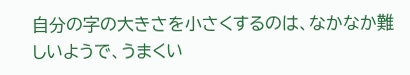自分の字の大きさを小さくするのは、なかなか難しいようで、うまくい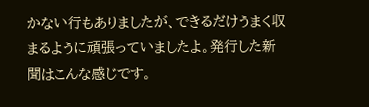かない行もありましたが、できるだけうまく収まるように頑張っていましたよ。発行した新聞はこんな感じです。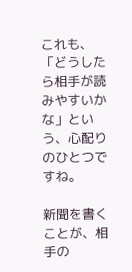これも、「どうしたら相手が読みやすいかな」という、心配りのひとつですね。

新聞を書くことが、相手の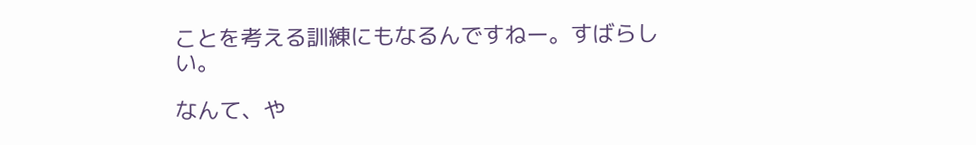ことを考える訓練にもなるんですねー。すばらしい。

なんて、や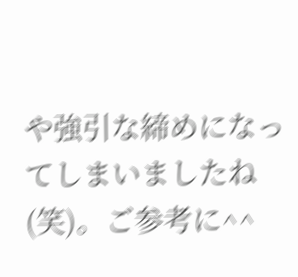や強引な締めになってしまいましたね(笑)。ご参考に^^